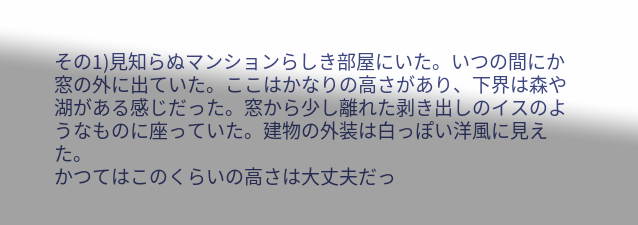その1)見知らぬマンションらしき部屋にいた。いつの間にか窓の外に出ていた。ここはかなりの高さがあり、下界は森や湖がある感じだった。窓から少し離れた剥き出しのイスのようなものに座っていた。建物の外装は白っぽい洋風に見えた。
かつてはこのくらいの高さは大丈夫だっ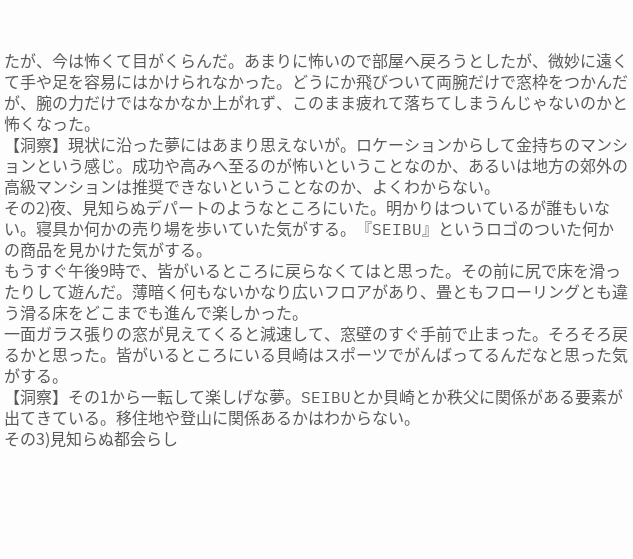たが、今は怖くて目がくらんだ。あまりに怖いので部屋へ戻ろうとしたが、微妙に遠くて手や足を容易にはかけられなかった。どうにか飛びついて両腕だけで窓枠をつかんだが、腕の力だけではなかなか上がれず、このまま疲れて落ちてしまうんじゃないのかと怖くなった。
【洞察】現状に沿った夢にはあまり思えないが。ロケーションからして金持ちのマンションという感じ。成功や高みへ至るのが怖いということなのか、あるいは地方の郊外の高級マンションは推奨できないということなのか、よくわからない。
その2)夜、見知らぬデパートのようなところにいた。明かりはついているが誰もいない。寝具か何かの売り場を歩いていた気がする。『SEIBU』というロゴのついた何かの商品を見かけた気がする。
もうすぐ午後9時で、皆がいるところに戻らなくてはと思った。その前に尻で床を滑ったりして遊んだ。薄暗く何もないかなり広いフロアがあり、畳ともフローリングとも違う滑る床をどこまでも進んで楽しかった。
一面ガラス張りの窓が見えてくると減速して、窓壁のすぐ手前で止まった。そろそろ戻るかと思った。皆がいるところにいる貝崎はスポーツでがんばってるんだなと思った気がする。
【洞察】その1から一転して楽しげな夢。SEIBUとか貝崎とか秩父に関係がある要素が出てきている。移住地や登山に関係あるかはわからない。
その3)見知らぬ都会らし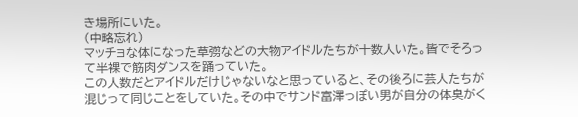き場所にいた。
(中略忘れ)
マッチョな体になった草彅などの大物アイドルたちが十数人いた。皆でそろって半裸で筋肉ダンスを踊っていた。
この人数だとアイドルだけじゃないなと思っていると、その後ろに芸人たちが混じって同じことをしていた。その中でサンド富澤っぽい男が自分の体臭がく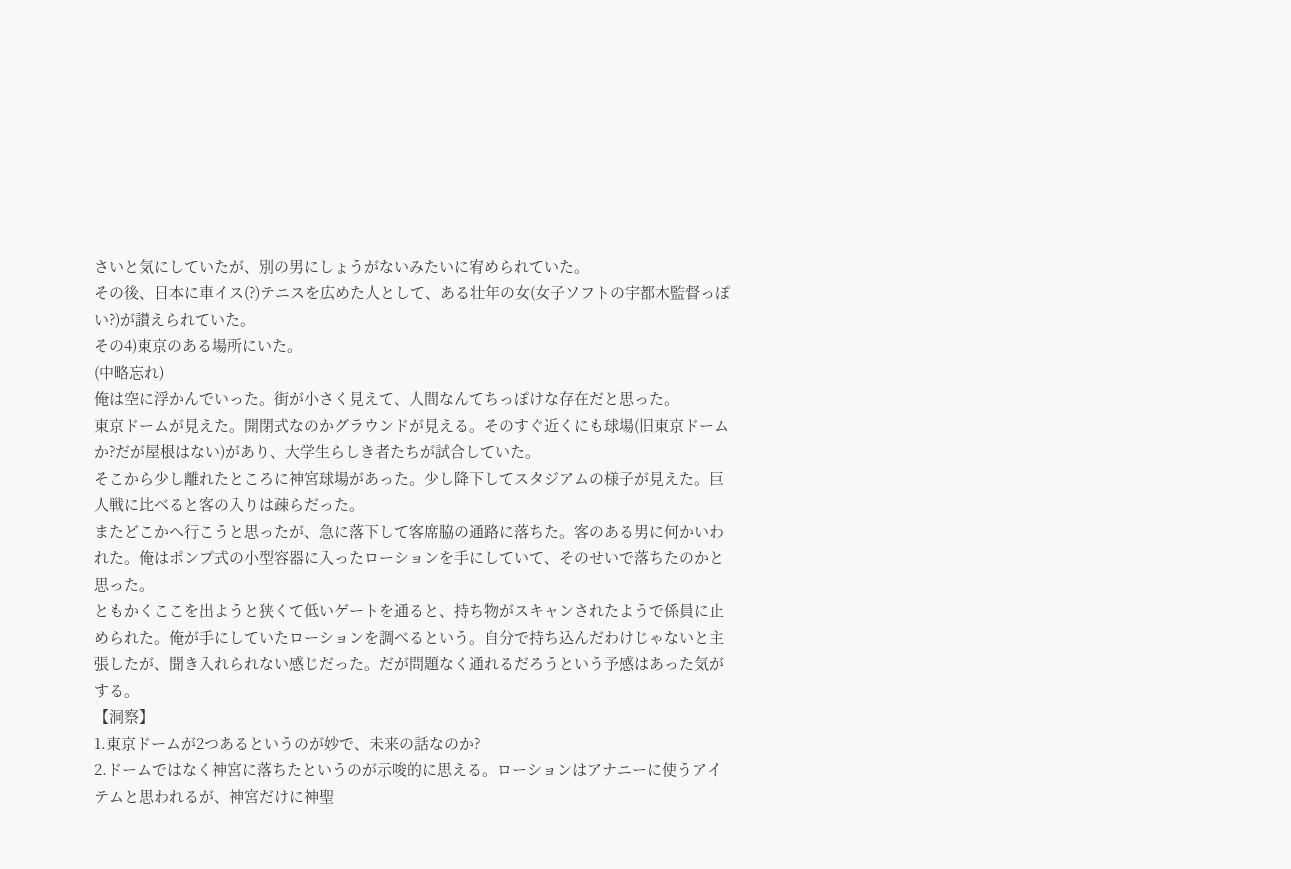さいと気にしていたが、別の男にしょうがないみたいに宥められていた。
その後、日本に車イス(?)テニスを広めた人として、ある壮年の女(女子ソフトの宇都木監督っぽい?)が讃えられていた。
その4)東京のある場所にいた。
(中略忘れ)
俺は空に浮かんでいった。街が小さく見えて、人間なんてちっぽけな存在だと思った。
東京ドームが見えた。開閉式なのかグラウンドが見える。そのすぐ近くにも球場(旧東京ドームか?だが屋根はない)があり、大学生らしき者たちが試合していた。
そこから少し離れたところに神宮球場があった。少し降下してスタジアムの様子が見えた。巨人戦に比べると客の入りは疎らだった。
またどこかへ行こうと思ったが、急に落下して客席脇の通路に落ちた。客のある男に何かいわれた。俺はポンプ式の小型容器に入ったローションを手にしていて、そのせいで落ちたのかと思った。
ともかくここを出ようと狭くて低いゲートを通ると、持ち物がスキャンされたようで係員に止められた。俺が手にしていたローションを調べるという。自分で持ち込んだわけじゃないと主張したが、聞き入れられない感じだった。だが問題なく通れるだろうという予感はあった気がする。
【洞察】
1.東京ドームが2つあるというのが妙で、未来の話なのか?
2.ドームではなく神宮に落ちたというのが示唆的に思える。ローションはアナニーに使うアイテムと思われるが、神宮だけに神聖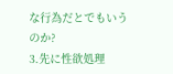な行為だとでもいうのか?
3.先に性欲処理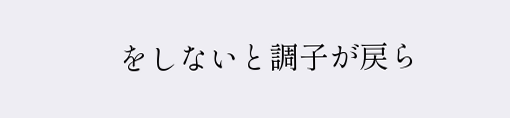をしないと調子が戻ら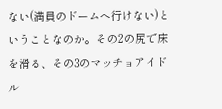ない(満員のドームへ行けない)ということなのか。その2の尻で床を滑る、その3のマッチョアイドル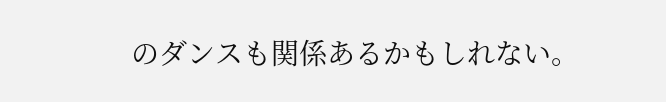のダンスも関係あるかもしれない。